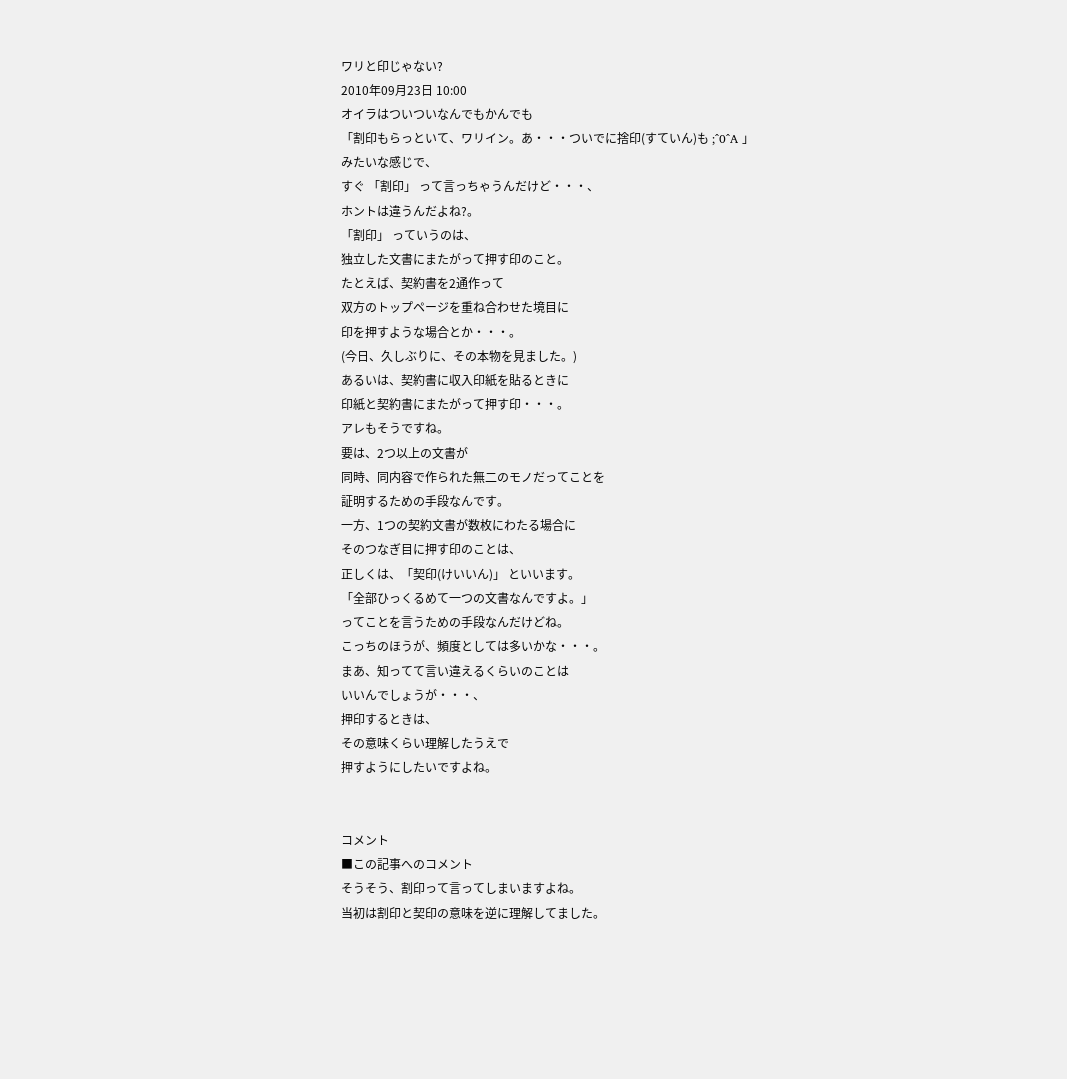ワリと印じゃない?
2010年09月23日 10:00
オイラはついついなんでもかんでも
「割印もらっといて、ワリイン。あ・・・ついでに捨印(すていん)も ;^0^A 」
みたいな感じで、
すぐ 「割印」 って言っちゃうんだけど・・・、
ホントは違うんだよね?。
「割印」 っていうのは、
独立した文書にまたがって押す印のこと。
たとえば、契約書を2通作って
双方のトップページを重ね合わせた境目に
印を押すような場合とか・・・。
(今日、久しぶりに、その本物を見ました。)
あるいは、契約書に収入印紙を貼るときに
印紙と契約書にまたがって押す印・・・。
アレもそうですね。
要は、2つ以上の文書が
同時、同内容で作られた無二のモノだってことを
証明するための手段なんです。
一方、1つの契約文書が数枚にわたる場合に
そのつなぎ目に押す印のことは、
正しくは、「契印(けいいん)」 といいます。
「全部ひっくるめて一つの文書なんですよ。」
ってことを言うための手段なんだけどね。
こっちのほうが、頻度としては多いかな・・・。
まあ、知ってて言い違えるくらいのことは
いいんでしょうが・・・、
押印するときは、
その意味くらい理解したうえで
押すようにしたいですよね。


コメント
■この記事へのコメント
そうそう、割印って言ってしまいますよね。
当初は割印と契印の意味を逆に理解してました。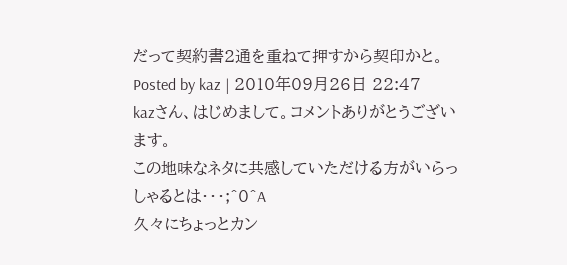だって契約書2通を重ねて押すから契印かと。
Posted by kaz | 2010年09月26日 22:47
kazさん、はじめまして。コメントありがとうございます。
この地味なネタに共感していただける方がいらっしゃるとは・・・;^0^A
久々にちょっとカン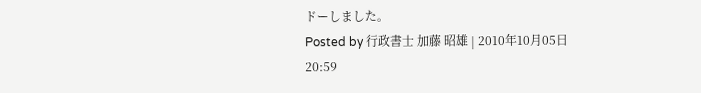ドーしました。
Posted by 行政書士 加藤 昭雄 | 2010年10月05日 20:59